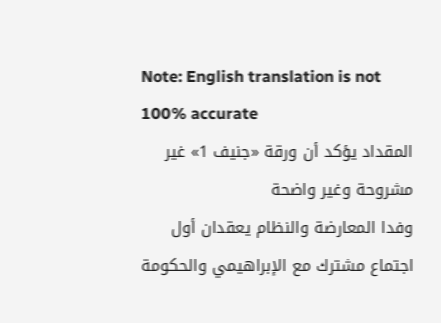Note: English translation is not 100% accurate
المقداد يؤكد أن ورقة «جنيف 1» غير مشروحة وغير واضحة
وفدا المعارضة والنظام يعقدان أول اجتماع مشترك مع الإبراهيمي والحكومة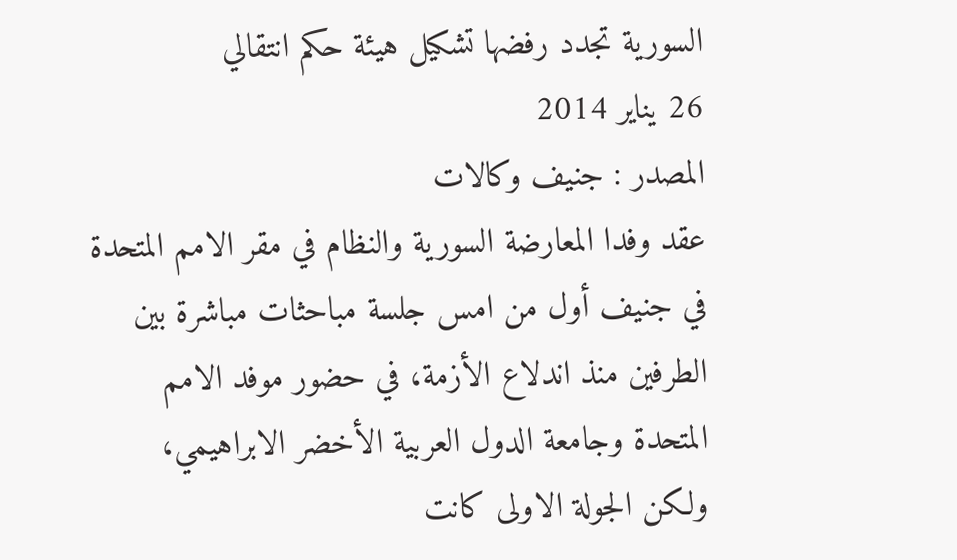السورية تجدد رفضها تشكيل هيئة حكم انتقالي
26 يناير 2014
المصدر : جنيف وكالات
عقد وفدا المعارضة السورية والنظام في مقر الامم المتحدة في جنيف أول من امس جلسة مباحثات مباشرة بين الطرفين منذ اندلاع الأزمة، في حضور موفد الامم المتحدة وجامعة الدول العربية الأخضر الابراهيمي، ولكن الجولة الاولى كانت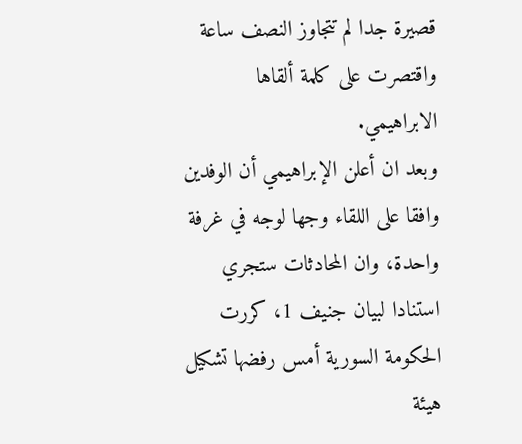قصيرة جدا لم تتجاوز النصف ساعة واقتصرت على كلمة ألقاها الابراهيمي.
وبعد ان أعلن الإبراهيمي أن الوفدين وافقا على اللقاء وجها لوجه في غرفة واحدة، وان المحادثات ستجري استنادا لبيان جنيف 1، كررت الحكومة السورية أمس رفضها تشكيل هيئة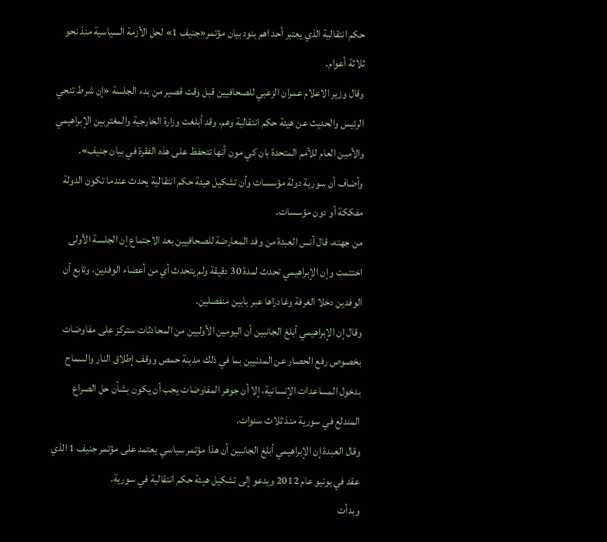حكم انتقالية الذي يعتبر أحد اهم بنود بيان مؤتمر«جنيف 1» لحل الأزمة السياسية منذ نحو ثلاثة أعوام.
وقال وزير الاعلام عمران الزعبي للصحافيين قبل وقت قصير من بدء الجلسة «إن شرط تنحي الرئيس والحديث عن هيئة حكم انتقالية وهم، وقد أبلغت وزارة الخارجية والمغتربين الإبراهيمي والأمين العام للأمم المتحدة بان كي مون أنها تتحفظ على هذه الفقرة في بيان جنيف».
وأضاف أن سورية دولة مؤسسات وأن تشكيل هيئة حكم انتقالية يحدث عندما تكون الدولة مفككة أو دون مؤسسات.
من جهته، قال أنس العبدة من وفد المعارضة للصحافيين بعد الاجتماع إن الجلسة الأولى اختتمت وإن الإبراهيمي تحدث لمدة 30 دقيقة ولم يتحدث أي من أعضاء الوفدين، وتابع أن الوفدين دخلا الغرفة وغادراها عبر بابين منفصلين.
وقال إن الإبراهيمي أبلغ الجانبين أن اليومين الأوليين من المحادثات ستركز على مفاوضات بخصوص رفع الحصار عن المدنيين بما في ذلك مدينة حمص ووقف إطلاق النار والسماح بدخول المساعدات الإنسانية، إلا أن جوهر المفاوضات يجب أن يكون بشأن حل الصراع المندلع في سورية منذ ثلاث سنوات.
وقال العبدة إن الإبراهيمي أبلغ الجانبين أن هذا مؤتمر سياسي يعتمد على مؤتمر جنيف 1 الذي عقد في يونيو عام 2012 ويدعو إلى تشكيل هيئة حكم انتقالية في سورية.
وبدأت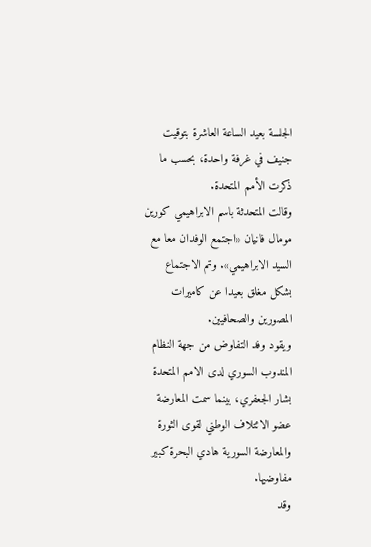الجلسة بعيد الساعة العاشرة بتوقيت جنيف في غرفة واحدة، بحسب ما ذكرت الأمم المتحدة.
وقالت المتحدثة باسم الابراهيمي كورين مومال فانيان «اجتمع الوفدان معا مع السيد الابراهيمي». وتم الاجتماع بشكل مغلق بعيدا عن كاميرات المصورين والصحافيين.
ويقود وفد التفاوض من جهة النظام المندوب السوري لدى الامم المتحدة بشار الجعفري، بينما سمت المعارضة عضو الائتلاف الوطني لقوى الثورة والمعارضة السورية هادي البحرة كبير مفاوضيها.
وقد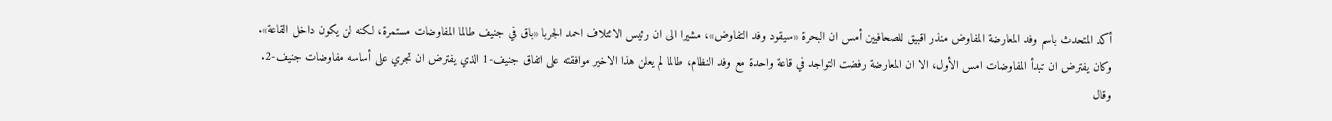أكد المتحدث باسم وفد المعارضة المفاوض منذر اقبيق للصحافيين أمس ان البحرة «سيقود وفد التفاوض»، مشيرا الى ان رئيس الائتلاف احمد الجربا «باق في جنيف طالما المفاوضات مستمرة، لكنه لن يكون داخل القاعة».
وكان يفترض ان تبدأ المفاوضات امس الأول، الا ان المعارضة رفضت التواجد في قاعة واحدة مع وفد النظام، طالما لم يعلن هذا الاخير موافقته على اتفاق جنيف-1 الذي يفترض ان تجري على أساسه مفاوضات جنيف-2.
وقال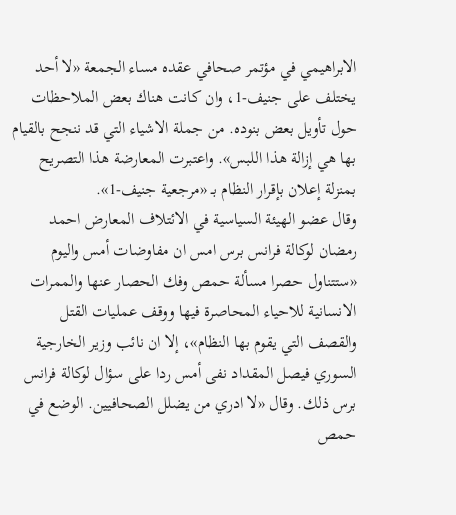الابراهيمي في مؤتمر صحافي عقده مساء الجمعة «لا أحد يختلف على جنيف-1، وان كانت هناك بعض الملاحظات حول تأويل بعض بنوده. من جملة الاشياء التي قد ننجح بالقيام بها هي إزالة هذا اللبس». واعتبرت المعارضة هذا التصريح بمنزلة إعلان بإقرار النظام بـ «مرجعية جنيف-1».
وقال عضو الهيئة السياسية في الائتلاف المعارض احمد رمضان لوكالة فرانس برس امس ان مفاوضات أمس واليوم «ستتناول حصرا مسألة حمص وفك الحصار عنها والممرات الانسانية للاحياء المحاصرة فيها ووقف عمليات القتل والقصف التي يقوم بها النظام»، إلا ان نائب وزير الخارجية السوري فيصل المقداد نفى أمس ردا على سؤال لوكالة فرانس برس ذلك. وقال «لا ادري من يضلل الصحافيين. الوضع في حمص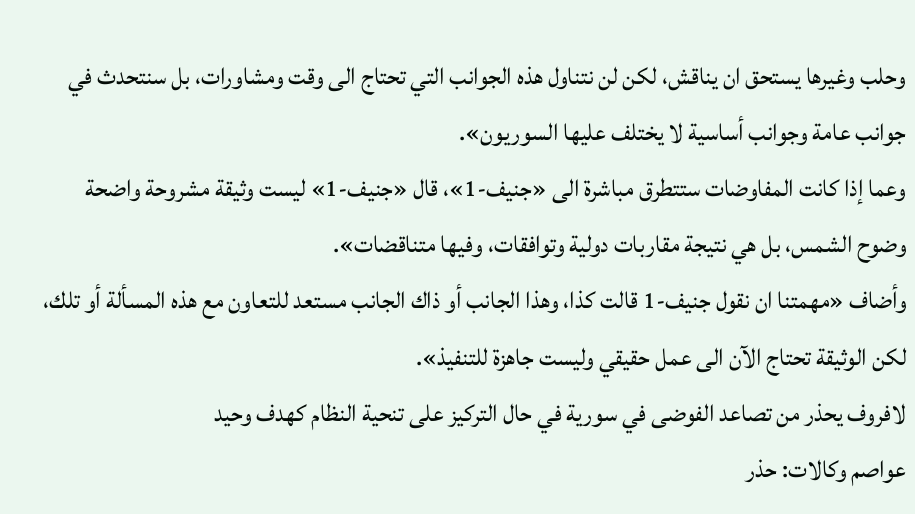وحلب وغيرها يستحق ان يناقش، لكن لن نتناول هذه الجوانب التي تحتاج الى وقت ومشاورات، بل سنتحدث في جوانب عامة وجوانب أساسية لا يختلف عليها السوريون».
وعما إذا كانت المفاوضات ستتطرق مباشرة الى «جنيف-1»، قال «جنيف-1» ليست وثيقة مشروحة واضحة وضوح الشمس، بل هي نتيجة مقاربات دولية وتوافقات، وفيها متناقضات».
وأضاف «مهمتنا ان نقول جنيف-1 قالت كذا، وهذا الجانب أو ذاك الجانب مستعد للتعاون مع هذه المسألة أو تلك، لكن الوثيقة تحتاج الآن الى عمل حقيقي وليست جاهزة للتنفيذ».
لافروف يحذر من تصاعد الفوضى في سورية في حال التركيز على تنحية النظام كهدف وحيد
عواصم وكالات: حذر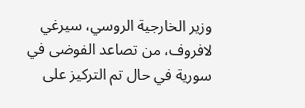وزير الخارجية الروسي، سيرغي لافروف، من تصاعد الفوضى في سورية في حال تم التركيز على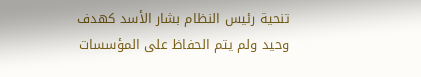تنحية رئيس النظام بشار الأسد كهدف وحيد ولم يتم الحفاظ على المؤسسات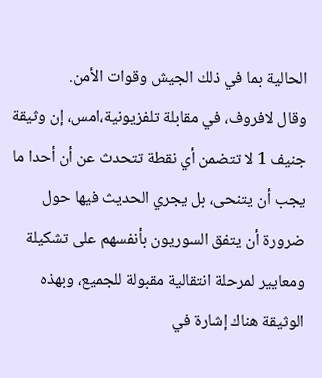الحالية بما في ذلك الجيش وقوات الأمن.
وقال لافروف، في مقابلة تلفزيونية،امس، إن وثيقة جنيف 1 لا تتضمن أي نقطة تتحدث عن أن أحدا ما يجب أن يتنحى، بل يجري الحديث فيها حول ضرورة أن يتفق السوريون بأنفسهم على تشكيلة ومعايير لمرحلة انتقالية مقبولة للجميع، وبهذه الوثيقة هناك إشارة في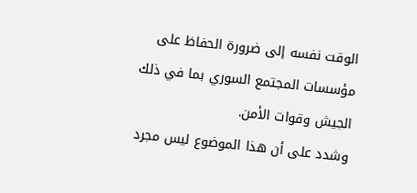الوقت نفسه إلى ضرورة الحفاظ على مؤسسات المجتمع السوري بما في ذلك الجيش وقوات الأمن.
وشدد على أن هذا الموضوع ليس مجرد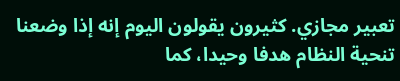تعبير مجازي. كثيرون يقولون اليوم إنه إذا وضعنا تنحية النظام هدفا وحيدا، كما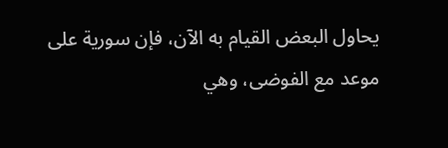يحاول البعض القيام به الآن، فإن سورية على موعد مع الفوضى، وهي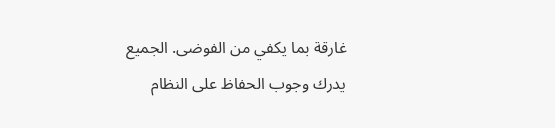غارقة بما يكفي من الفوضى. الجميع يدرك وجوب الحفاظ على النظام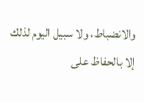والانضباط، ولا سبيل اليوم لذلك إلا بالحفاظ على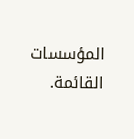المؤسسات القائمة.